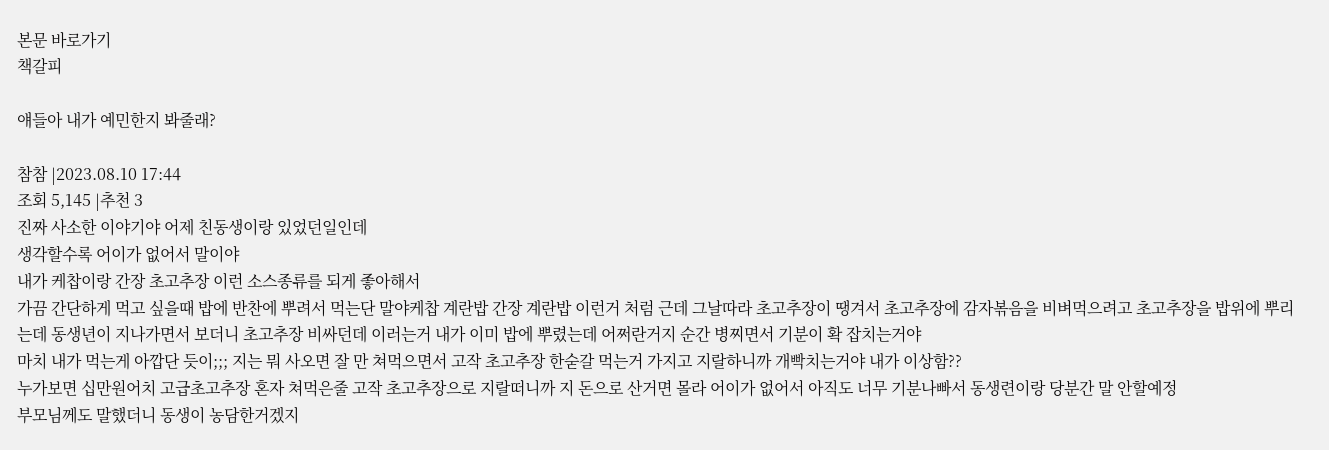본문 바로가기
책갈피

얘들아 내가 예민한지 봐줄래?

참참 |2023.08.10 17:44
조회 5,145 |추천 3
진짜 사소한 이야기야 어제 친동생이랑 있었던일인데
생각할수록 어이가 없어서 말이야
내가 케찹이랑 간장 초고추장 이런 소스종류를 되게 좋아해서
가끔 간단하게 먹고 싶을때 밥에 반찬에 뿌려서 먹는단 말야케찹 계란밥 간장 계란밥 이런거 처럼 근데 그날따라 초고추장이 땡겨서 초고추장에 감자볶음을 비벼먹으려고 초고추장을 밥위에 뿌리는데 동생년이 지나가면서 보더니 초고추장 비싸던데 이러는거 내가 이미 밥에 뿌렸는데 어쩌란거지 순간 병찌면서 기분이 확 잡치는거야
마치 내가 먹는게 아깝단 듯이;;; 지는 뭐 사오면 잘 만 쳐먹으면서 고작 초고추장 한숟갈 먹는거 가지고 지랄하니까 개빡치는거야 내가 이상함??
누가보면 십만원어치 고급초고추장 혼자 쳐먹은줄 고작 초고추장으로 지랄떠니까 지 돈으로 산거면 몰라 어이가 없어서 아직도 너무 기분나빠서 동생련이랑 당분간 말 안할예정
부모님께도 말했더니 동생이 농담한거겠지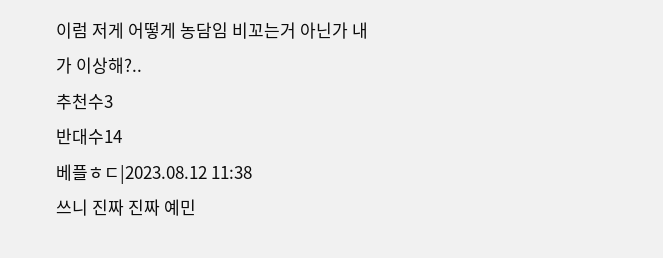이럼 저게 어떻게 농담임 비꼬는거 아닌가 내가 이상해?..
추천수3
반대수14
베플ㅎㄷ|2023.08.12 11:38
쓰니 진짜 진짜 예민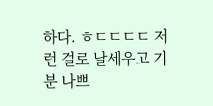하다. ㅎㄷㄷㄷㄷ 저런 걸로 날세우고 기분 나쁘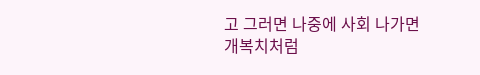고 그러면 나중에 사회 나가면 개복치처럼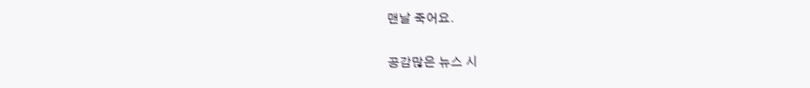맨날 죽어요.

공감많은 뉴스 시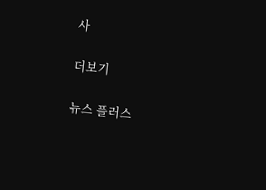사

더보기

뉴스 플러스